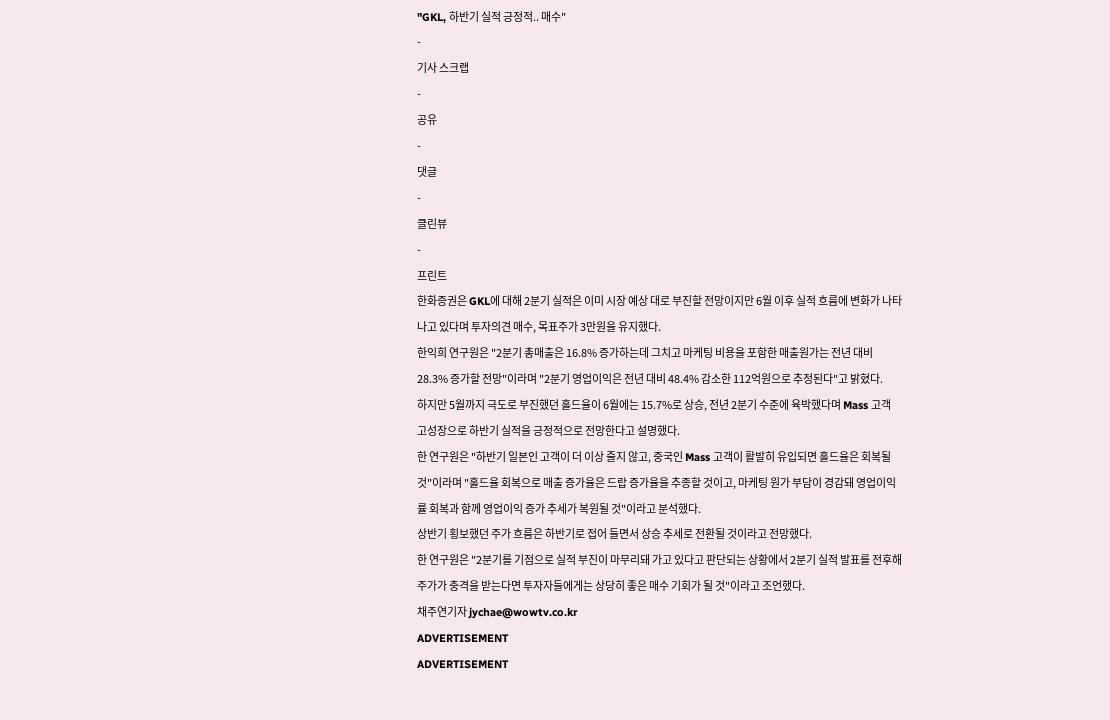"GKL, 하반기 실적 긍정적.. 매수"
-
기사 스크랩
-
공유
-
댓글
-
클린뷰
-
프린트
한화증권은 GKL에 대해 2분기 실적은 이미 시장 예상 대로 부진할 전망이지만 6월 이후 실적 흐름에 변화가 나타나고 있다며 투자의견 매수, 목표주가 3만원을 유지했다.
한익희 연구원은 "2분기 총매출은 16.8% 증가하는데 그치고 마케팅 비용을 포함한 매출원가는 전년 대비 28.3% 증가할 전망"이라며 "2분기 영업이익은 전년 대비 48.4% 감소한 112억원으로 추정된다"고 밝혔다.
하지만 5월까지 극도로 부진했던 홀드율이 6월에는 15.7%로 상승, 전년 2분기 수준에 육박했다며 Mass 고객 고성장으로 하반기 실적을 긍정적으로 전망한다고 설명했다.
한 연구원은 "하반기 일본인 고객이 더 이상 줄지 않고, 중국인 Mass 고객이 활발히 유입되면 홀드율은 회복될 것"이라며 "홀드율 회복으로 매출 증가율은 드랍 증가율을 추종할 것이고, 마케팅 원가 부담이 경감돼 영업이익률 회복과 함께 영업이익 증가 추세가 복원될 것"이라고 분석했다.
상반기 횡보했던 주가 흐름은 하반기로 접어 들면서 상승 추세로 전환될 것이라고 전망했다.
한 연구원은 "2분기를 기점으로 실적 부진이 마무리돼 가고 있다고 판단되는 상황에서 2분기 실적 발표를 전후해 주가가 충격을 받는다면 투자자들에게는 상당히 좋은 매수 기회가 될 것"이라고 조언했다.
채주연기자 jychae@wowtv.co.kr
ADVERTISEMENT
ADVERTISEMENT